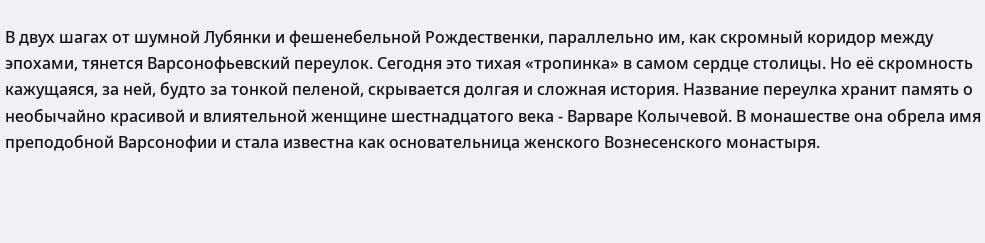В двух шагах от шумной Лубянки и фешенебельной Рождественки, параллельно им, как скромный коридор между эпохами, тянется Варсонофьевский переулок. Сегодня это тихая «тропинка» в самом сердце столицы. Но её скромность кажущаяся, за ней, будто за тонкой пеленой, скрывается долгая и сложная история. Название переулка хранит память о необычайно красивой и влиятельной женщине шестнадцатого века - Варваре Колычевой. В монашестве она обрела имя преподобной Варсонофии и стала известна как основательница женского Вознесенского монастыря.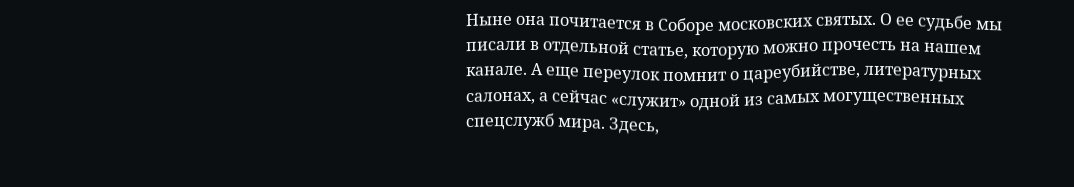Ныне она почитается в Соборе московских святых. О ее судьбе мы писали в отдельной статье, которую можно прочесть на нашем канале. А еще переулок помнит о цареубийстве, литературных салонах, а сейчас «служит» одной из самых могущественных спецслужб мира. Здесь,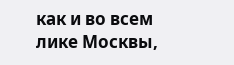как и во всем лике Москвы,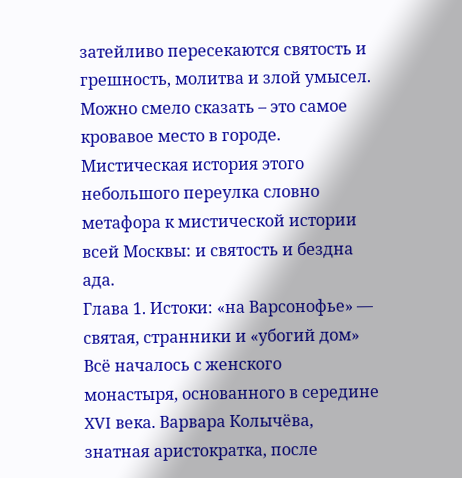затейливо пересекаются святость и грешность, молитва и злой умысел. Можно смело сказать – это самое кровавое место в городе. Мистическая история этого небольшого переулка словно метафора к мистической истории всей Москвы: и святость и бездна ада.
Глава 1. Истоки: «на Варсонофье» — святая, странники и «убогий дом»
Всё началось с женского монастыря, основанного в середине XVI века. Варвара Колычёва, знатная аристократка, после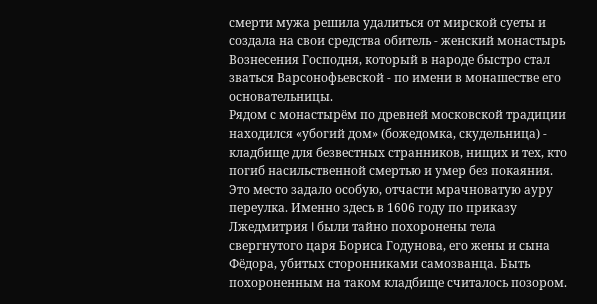смерти мужа решила удалиться от мирской суеты и создала на свои средства обитель - женский монастырь Вознесения Господня, который в народе быстро стал зваться Варсонофьевской - по имени в монашестве его основательницы.
Рядом с монастырём по древней московской традиции находился «убогий дом» (божедомка, скудельница) - кладбище для безвестных странников, нищих и тех, кто погиб насильственной смертью и умер без покаяния. Это место задало особую, отчасти мрачноватую ауру переулка. Именно здесь в 1606 году по приказу Лжедмитрия I были тайно похоронены тела свергнутого царя Бориса Годунова, его жены и сына Фёдора, убитых сторонниками самозванца. Быть похороненным на таком кладбище считалось позором.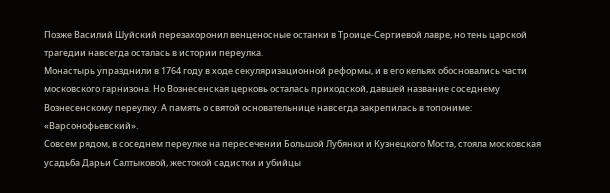Позже Василий Шуйский перезахоронил венценосные останки в Троице-Сергиевой лавре, но тень царской трагедии навсегда осталась в истории переулка.
Монастырь упразднили в 1764 году в ходе секуляризационной реформы, и в его кельях обосновались части московского гарнизона. Но Вознесенская церковь осталась приходской, давшей название соседнему Вознесенскому переулку. А память о святой основательнице навсегда закрепилась в топониме: «Варсонофьевский».
Совсем рядом, в соседнем переулке на пересечении Большой Лубянки и Кузнецкого Моста, стояла московская усадьба Дарьи Салтыковой, жестокой садистки и убийцы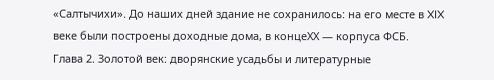«Салтычихи». До наших дней здание не сохранилось: на его месте в XIX веке были построены доходные дома, в концеXX — корпуса ФСБ.
Глава 2. Золотой век: дворянские усадьбы и литературные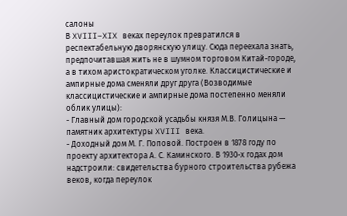салоны
В XVIII–XIX веках переулок превратился в респектабельную дворянскую улицу. Сюда переехала знать, предпочитавшая жить не в шумном торговом Китай-городе, а в тихом аристократическом уголке. Классицистические и ампирные дома сменяли друг друга (Возводимые классицистические и ампирные дома постепенно меняли облик улицы):
- Главный дом городской усадьбы князя М.В. Голицына — памятник архитектуры XVIII века.
- Доходный дом М. Г. Поповой. Построен в 1878 году по проекту архитектора А. С. Каминского. В 1930-х годах дом надстроили: свидетельства бурного строительства рубежа веков, когда переулок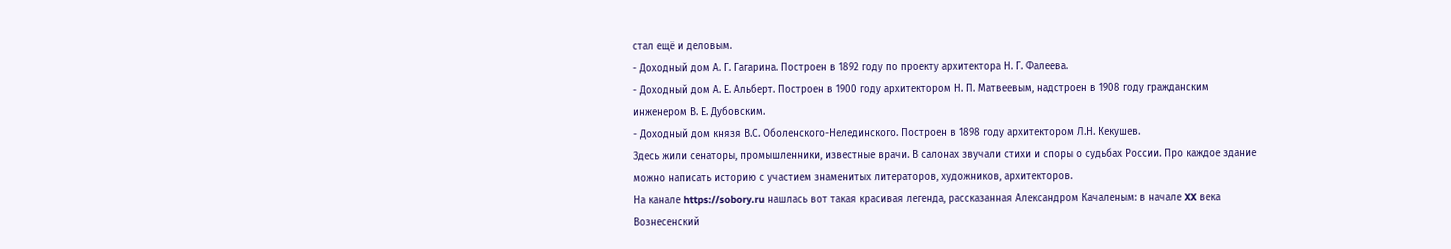стал ещё и деловым.
- Доходный дом А. Г. Гагарина. Построен в 1892 году по проекту архитектора Н. Г. Фалеева.
- Доходный дом А. Е. Альберт. Построен в 1900 году архитектором Н. П. Матвеевым, надстроен в 1908 году гражданским инженером В. Е. Дубовским.
- Доходный дом князя В.С. Оболенского-Нелединского. Построен в 1898 году архитектором Л.Н. Кекушев.
Здесь жили сенаторы, промышленники, известные врачи. В салонах звучали стихи и споры о судьбах России. Про каждое здание можно написать историю с участием знаменитых литераторов, художников, архитекторов.
На канале https://sobory.ru нашлась вот такая красивая легенда, рассказанная Александром Качаленым: в начале XX века Вознесенский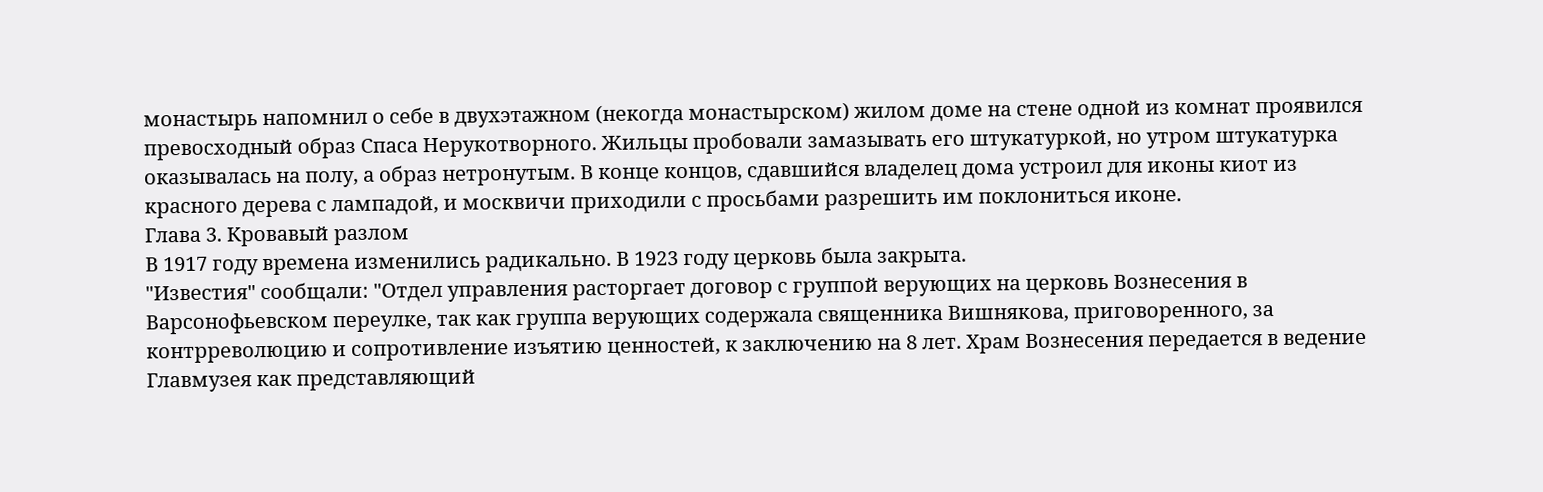монастырь напомнил о себе в двухэтажном (некогда монастырском) жилом доме на стене одной из комнат проявился превосходный образ Спаса Нерукотворного. Жильцы пробовали замазывать его штукатуркой, но утром штукатурка оказывалась на полу, а образ нетронутым. В конце концов, сдавшийся владелец дома устроил для иконы киот из красного дерева с лампадой, и москвичи приходили с просьбами разрешить им поклониться иконе.
Глава 3. Кровавый разлом
В 1917 году времена изменились радикально. В 1923 году церковь была закрыта.
"Известия" сообщали: "Отдел управления расторгает договор с группой верующих на церковь Вознесения в Варсонофьевском переулке, так как группа верующих содержала священника Вишнякова, приговоренного, за контрреволюцию и сопротивление изъятию ценностей, к заключению на 8 лет. Храм Вознесения передается в ведение Главмузея как представляющий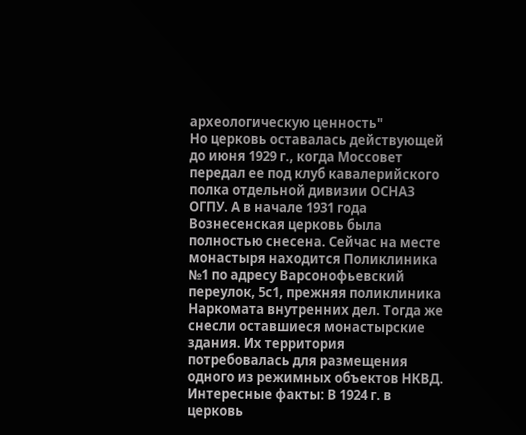археологическую ценность"
Но церковь оставалась действующей до июня 1929 г., когда Моссовет передал ее под клуб кавалерийского полка отдельной дивизии ОСНАЗ ОГПУ. А в начале 1931 года Вознесенская церковь была полностью снесена. Сейчас на месте монастыря находится Поликлиника №1 по адресу Варсонофьевский переулок, 5с1, прежняя поликлиника Наркомата внутренних дел. Тогда же снесли оставшиеся монастырские здания. Их территория потребовалась для размещения одного из режимных объектов НКВД.
Интересные факты: В 1924 г. в церковь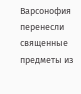Варсонофия перенесли священные предметы из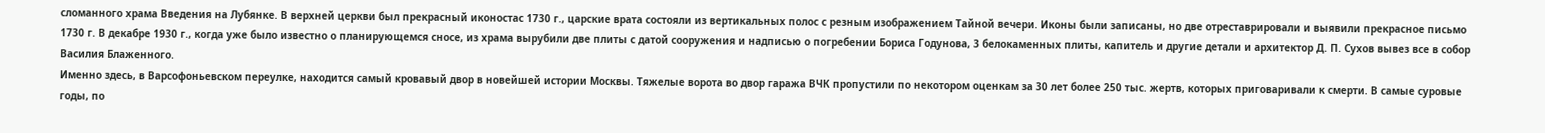сломанного храма Введения на Лубянке. В верхней церкви был прекрасный иконостас 1730 г., царские врата состояли из вертикальных полос с резным изображением Тайной вечери. Иконы были записаны, но две отреставрировали и выявили прекрасное письмо 1730 г. В декабре 1930 г., когда уже было известно о планирующемся сносе, из храма вырубили две плиты с датой сооружения и надписью о погребении Бориса Годунова, 3 белокаменных плиты, капитель и другие детали и архитектор Д. П. Сухов вывез все в собор Василия Блаженного.
Именно здесь, в Варсофоньевском переулке, находится самый кровавый двор в новейшей истории Москвы. Тяжелые ворота во двор гаража ВЧК пропустили по некотором оценкам за 30 лет более 250 тыс. жертв, которых приговаривали к смерти. В самые суровые годы, по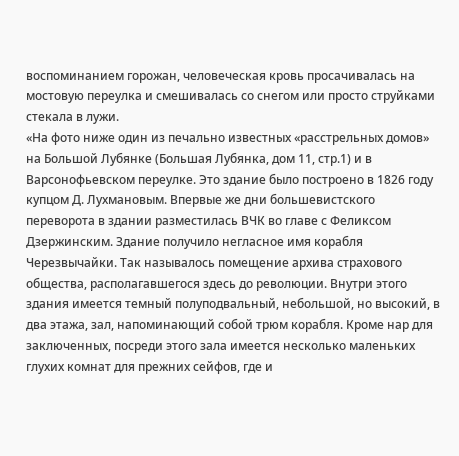воспоминанием горожан, человеческая кровь просачивалась на мостовую переулка и смешивалась со снегом или просто струйками стекала в лужи.
«На фото ниже один из печально известных «расстрельных домов» на Большой Лубянке (Большая Лубянка, дом 11, стр.1) и в Варсонофьевском переулке. Это здание было построено в 1826 году купцом Д. Лухмановым. Впервые же дни большевистского переворота в здании разместилась ВЧК во главе с Феликсом Дзержинским. Здание получило негласное имя корабля Черезвычайки. Так называлось помещение архива страхового общества, располагавшегося здесь до революции. Внутри этого здания имеется темный полуподвальный, небольшой, но высокий, в два этажа, зал, напоминающий собой трюм корабля. Кроме нар для заключенных, посреди этого зала имеется несколько маленьких глухих комнат для прежних сейфов, где и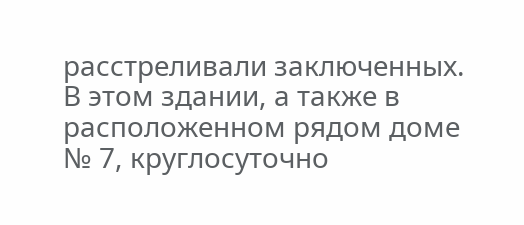расстреливали заключенных. В этом здании, а также в расположенном рядом доме № 7, круглосуточно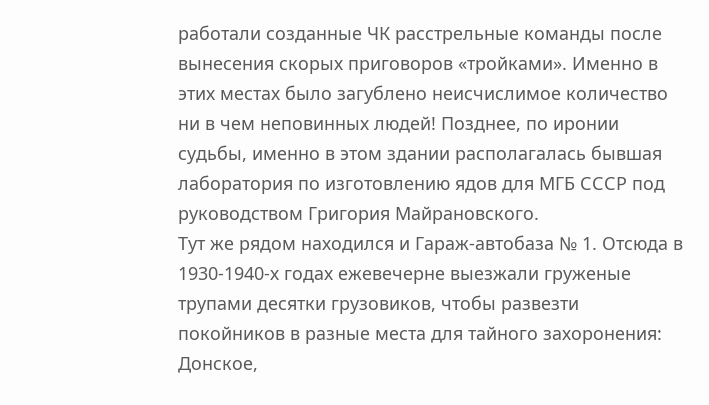работали созданные ЧК расстрельные команды после вынесения скорых приговоров «тройками». Именно в этих местах было загублено неисчислимое количество ни в чем неповинных людей! Позднее, по иронии судьбы, именно в этом здании располагалась бывшая лаборатория по изготовлению ядов для МГБ СССР под руководством Григория Майрановского.
Тут же рядом находился и Гараж-автобаза № 1. Отсюда в 1930-1940-х годах ежевечерне выезжали груженые трупами десятки грузовиков, чтобы развезти покойников в разные места для тайного захоронения: Донское,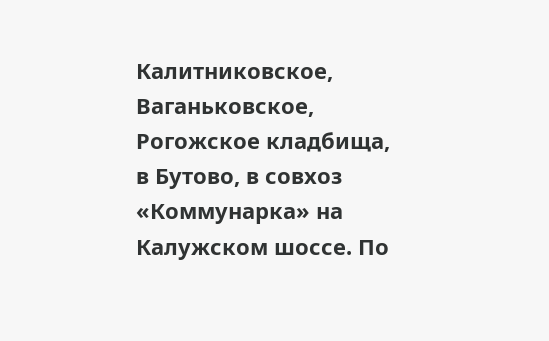Калитниковское, Ваганьковское, Рогожское кладбища, в Бутово, в совхоз «Коммунарка» на Калужском шоссе. По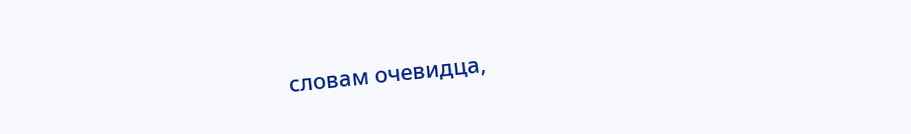словам очевидца,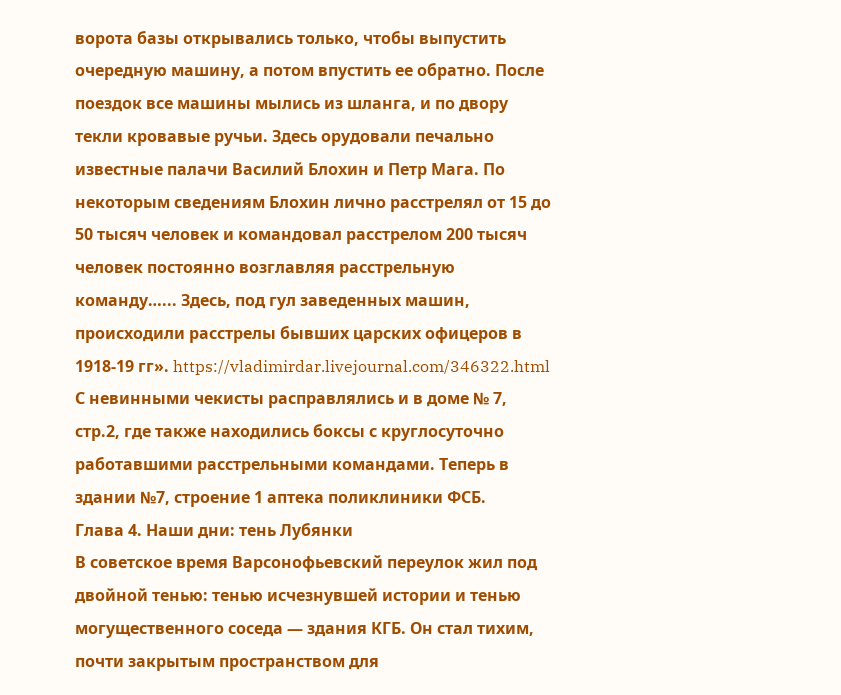ворота базы открывались только, чтобы выпустить очередную машину, а потом впустить ее обратно. После поездок все машины мылись из шланга, и по двору текли кровавые ручьи. Здесь орудовали печально известные палачи Василий Блохин и Петр Мага. По некоторым сведениям Блохин лично расстрелял от 15 до 50 тысяч человек и командовал расстрелом 200 тысяч человек постоянно возглавляя расстрельную команду…... Здесь, под гул заведенных машин, происходили расстрелы бывших царских офицеров в 1918-19 гг». https://vladimirdar.livejournal.com/346322.html
С невинными чекисты расправлялись и в доме № 7, стр.2, где также находились боксы с круглосуточно работавшими расстрельными командами. Теперь в здании №7, строение 1 аптека поликлиники ФСБ.
Глава 4. Наши дни: тень Лубянки
В советское время Варсонофьевский переулок жил под двойной тенью: тенью исчезнувшей истории и тенью могущественного соседа — здания КГБ. Он стал тихим, почти закрытым пространством для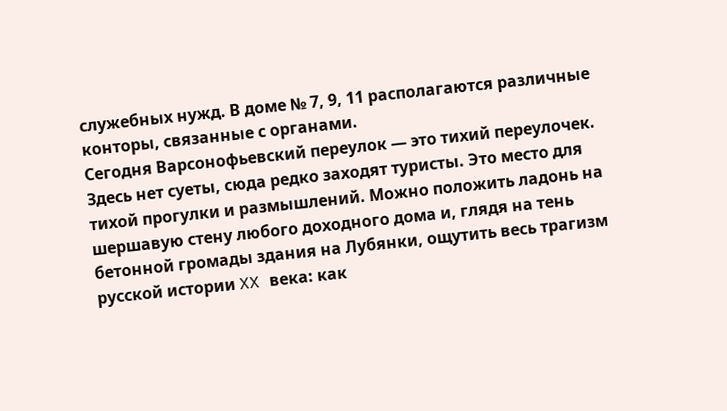служебных нужд. В доме № 7, 9, 11 располагаются различные конторы, связанные с органами.
Сегодня Варсонофьевский переулок — это тихий переулочек. Здесь нет суеты, сюда редко заходят туристы. Это место для тихой прогулки и размышлений. Можно положить ладонь на шершавую стену любого доходного дома и, глядя на тень бетонной громады здания на Лубянки, ощутить весь трагизм русской истории XX века: как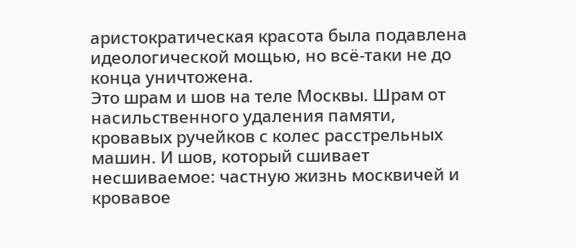аристократическая красота была подавлена идеологической мощью, но всё-таки не до конца уничтожена.
Это шрам и шов на теле Москвы. Шрам от насильственного удаления памяти, кровавых ручейков с колес расстрельных машин. И шов, который сшивает несшиваемое: частную жизнь москвичей и кровавое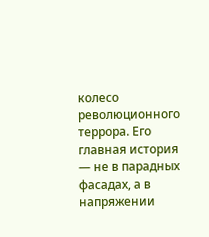колесо революционного террора. Его главная история — не в парадных фасадах, а в напряжении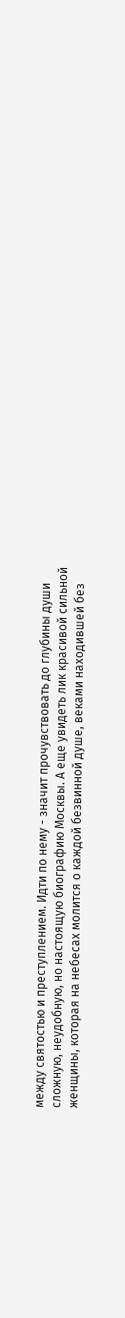между святостью и преступлением. Идти по нему - значит прочувствовать до глубины души сложную, неудобную, но настоящую биографию Москвы. А еще увидеть лик красивой сильной женщины, которая на небесах молится о каждой безвинной душе, веками находившей без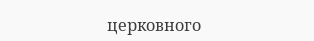церковного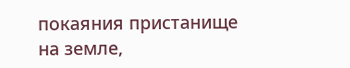покаяния пристанище на земле,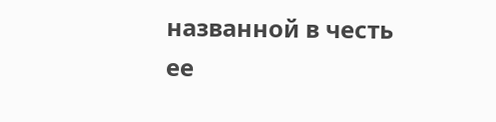названной в честь ее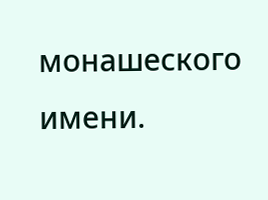монашеского имени.